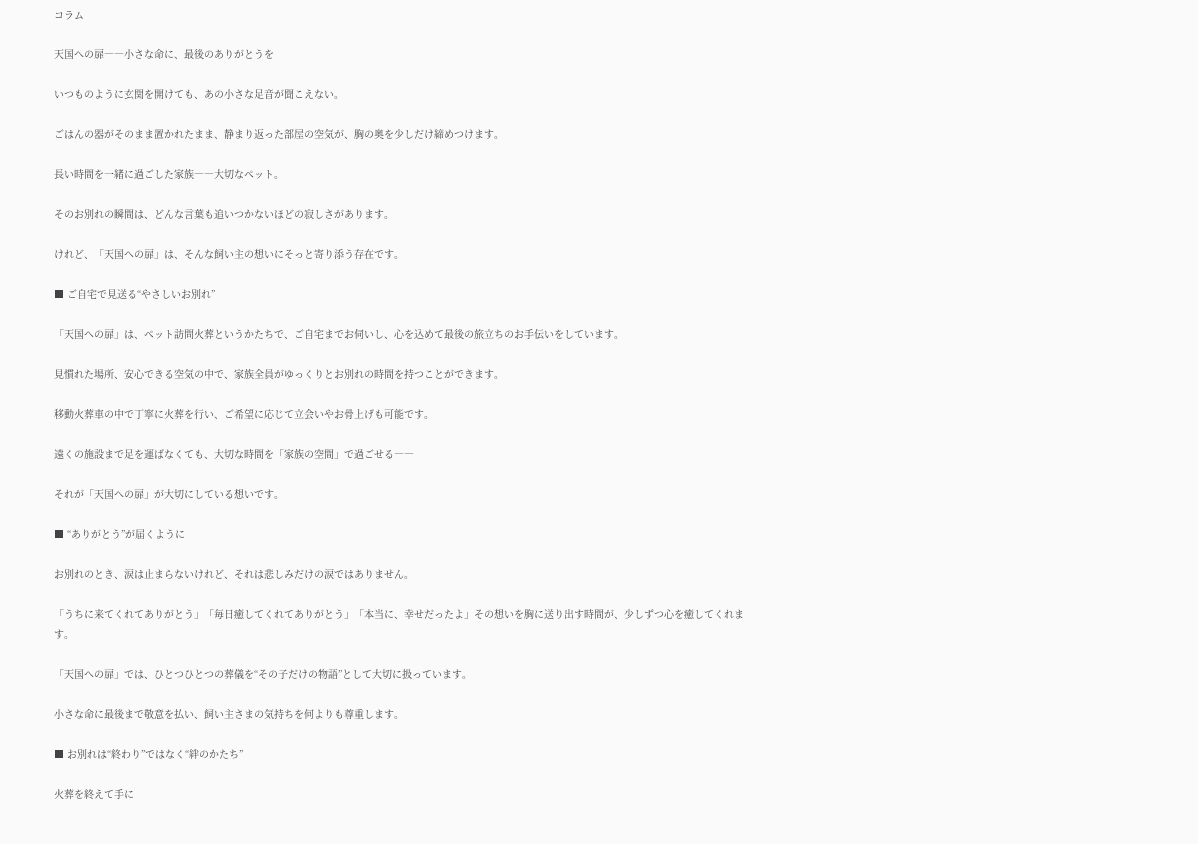コラム

天国への扉――小さな命に、最後のありがとうを

いつものように玄関を開けても、あの小さな足音が聞こえない。

ごはんの器がそのまま置かれたまま、静まり返った部屋の空気が、胸の奥を少しだけ締めつけます。

長い時間を一緒に過ごした家族――大切なペット。

そのお別れの瞬間は、どんな言葉も追いつかないほどの寂しさがあります。

けれど、「天国への扉」は、そんな飼い主の想いにそっと寄り添う存在です。

■ ご自宅で見送る“やさしいお別れ”

「天国への扉」は、ペット訪問火葬というかたちで、ご自宅までお伺いし、心を込めて最後の旅立ちのお手伝いをしています。

見慣れた場所、安心できる空気の中で、家族全員がゆっくりとお別れの時間を持つことができます。

移動火葬車の中で丁寧に火葬を行い、ご希望に応じて立会いやお骨上げも可能です。

遠くの施設まで足を運ばなくても、大切な時間を「家族の空間」で過ごせる――

それが「天国への扉」が大切にしている想いです。

■ “ありがとう”が届くように

お別れのとき、涙は止まらないけれど、それは悲しみだけの涙ではありません。

「うちに来てくれてありがとう」「毎日癒してくれてありがとう」「本当に、幸せだったよ」その想いを胸に送り出す時間が、少しずつ心を癒してくれます。

「天国への扉」では、ひとつひとつの葬儀を“その子だけの物語”として大切に扱っています。

小さな命に最後まで敬意を払い、飼い主さまの気持ちを何よりも尊重します。

■ お別れは“終わり”ではなく“絆のかたち”

火葬を終えて手に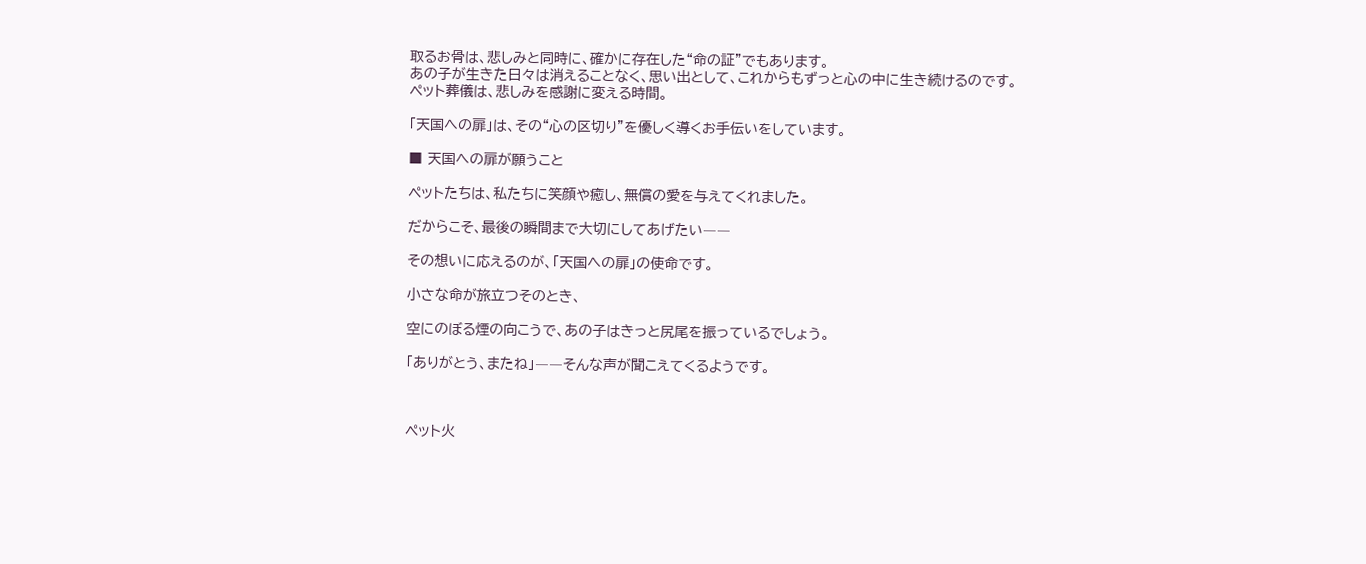取るお骨は、悲しみと同時に、確かに存在した“命の証”でもあります。
あの子が生きた日々は消えることなく、思い出として、これからもずっと心の中に生き続けるのです。
ペット葬儀は、悲しみを感謝に変える時間。

「天国への扉」は、その“心の区切り”を優しく導くお手伝いをしています。

■ 天国への扉が願うこと

ペットたちは、私たちに笑顔や癒し、無償の愛を与えてくれました。

だからこそ、最後の瞬間まで大切にしてあげたい――

その想いに応えるのが、「天国への扉」の使命です。

小さな命が旅立つそのとき、

空にのぼる煙の向こうで、あの子はきっと尻尾を振っているでしょう。

「ありがとう、またね」――そんな声が聞こえてくるようです。



ペット火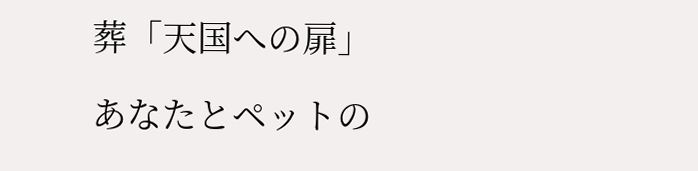葬「天国への扉」

あなたとペットの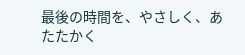最後の時間を、やさしく、あたたかく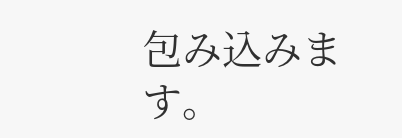包み込みます。